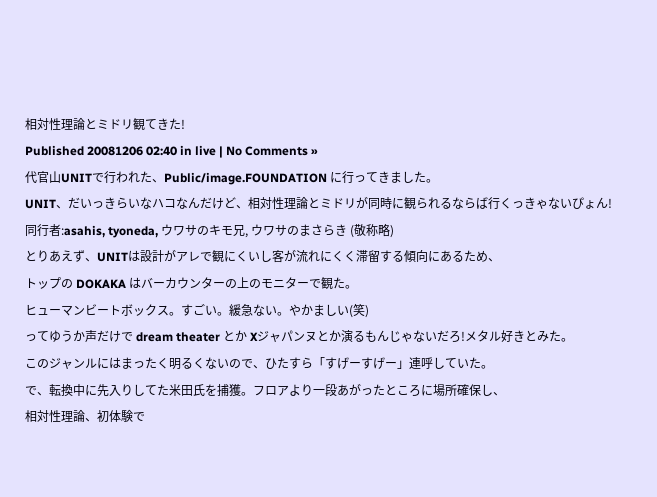相対性理論とミドリ観てきた!
Published 20081206 02:40 in live | No Comments »
代官山UNITで行われた、Public/image.FOUNDATION に行ってきました。
UNIT、だいっきらいなハコなんだけど、相対性理論とミドリが同時に観られるならば行くっきゃないぴょん!
同行者:asahis, tyoneda, ウワサのキモ兄, ウワサのまさらき (敬称略)
とりあえず、UNITは設計がアレで観にくいし客が流れにくく滞留する傾向にあるため、
トップの DOKAKA はバーカウンターの上のモニターで観た。
ヒューマンビートボックス。すごい。緩急ない。やかましい(笑)
ってゆうか声だけで dream theater とか Xジャパンヌとか演るもんじゃないだろ!メタル好きとみた。
このジャンルにはまったく明るくないので、ひたすら「すげーすげー」連呼していた。
で、転換中に先入りしてた米田氏を捕獲。フロアより一段あがったところに場所確保し、
相対性理論、初体験で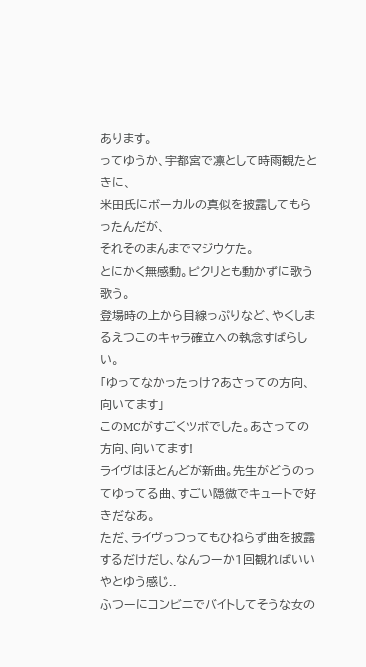あります。
ってゆうか、宇都宮で凛として時雨観たときに、
米田氏にボーカルの真似を披露してもらったんだが、
それそのまんまでマジウケた。
とにかく無感動。ピクリとも動かずに歌う歌う。
登場時の上から目線っぷりなど、やくしまるえつこのキャラ確立への執念すばらしい。
「ゆってなかったっけ?あさっての方向、向いてます」
このMCがすごくツボでした。あさっての方向、向いてます!
ライヴはほとんどが新曲。先生がどうのってゆってる曲、すごい隠微でキュートで好きだなあ。
ただ、ライヴっつってもひねらず曲を披露するだけだし、なんつーか1回観ればいいやとゆう感じ..
ふつーにコンビニでバイトしてそうな女の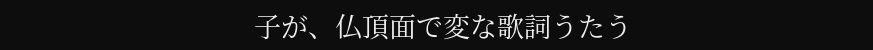子が、仏頂面で変な歌詞うたう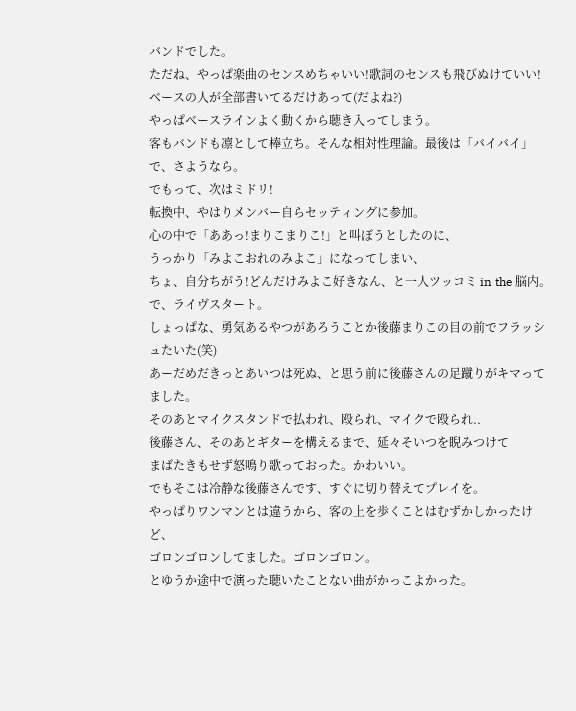バンドでした。
ただね、やっぱ楽曲のセンスめちゃいい!歌詞のセンスも飛びぬけていい!
ベースの人が全部書いてるだけあって(だよね?)
やっぱベースラインよく動くから聴き入ってしまう。
客もバンドも凛として棒立ち。そんな相対性理論。最後は「バイバイ」で、さようなら。
でもって、次はミドリ!
転換中、やはりメンバー自らセッティングに参加。
心の中で「ああっ!まりこまりこ!」と叫ぼうとしたのに、
うっかり「みよこおれのみよこ」になってしまい、
ちょ、自分ちがう!どんだけみよこ好きなん、と一人ツッコミ in the 脳内。
で、ライヴスタート。
しょっぱな、勇気あるやつがあろうことか後藤まりこの目の前でフラッシュたいた(笑)
あーだめだきっとあいつは死ぬ、と思う前に後藤さんの足蹴りがキマってました。
そのあとマイクスタンドで払われ、殴られ、マイクで殴られ..
後藤さん、そのあとギターを構えるまで、延々そいつを睨みつけて
まばたきもせず怒鳴り歌っておった。かわいい。
でもそこは冷静な後藤さんです、すぐに切り替えてプレイを。
やっぱりワンマンとは違うから、客の上を歩くことはむずかしかったけど、
ゴロンゴロンしてました。ゴロンゴロン。
とゆうか途中で演った聴いたことない曲がかっこよかった。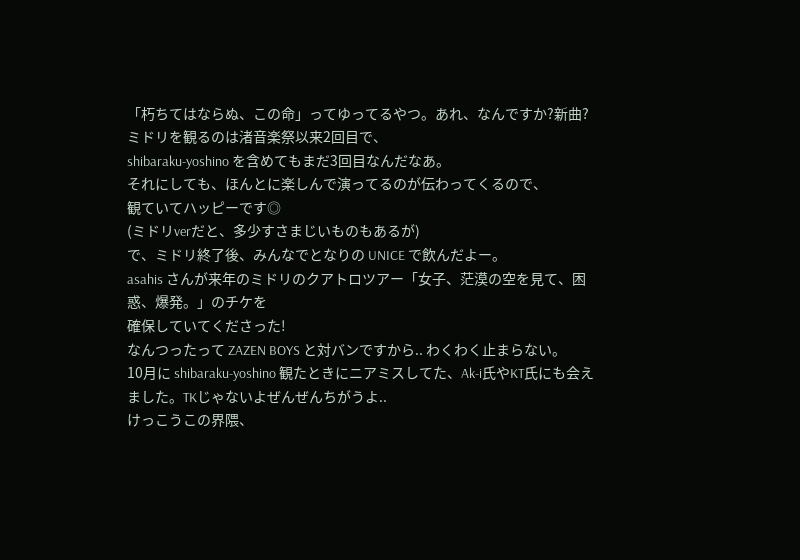「朽ちてはならぬ、この命」ってゆってるやつ。あれ、なんですか?新曲?
ミドリを観るのは渚音楽祭以来2回目で、
shibaraku-yoshino を含めてもまだ3回目なんだなあ。
それにしても、ほんとに楽しんで演ってるのが伝わってくるので、
観ていてハッピーです◎
(ミドリverだと、多少すさまじいものもあるが)
で、ミドリ終了後、みんなでとなりの UNICE で飲んだよー。
asahis さんが来年のミドリのクアトロツアー「女子、茫漠の空を見て、困惑、爆発。」のチケを
確保していてくださった!
なんつったって ZAZEN BOYS と対バンですから.. わくわく止まらない。
10月に shibaraku-yoshino 観たときにニアミスしてた、Ak-i氏やKT氏にも会えました。TKじゃないよぜんぜんちがうよ..
けっこうこの界隈、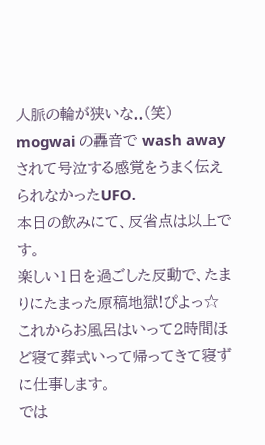人脈の輪が狭いな..(笑)
mogwai の轟音で wash away されて号泣する感覚をうまく伝えられなかったUFO.
本日の飲みにて、反省点は以上です。
楽しい1日を過ごした反動で、たまりにたまった原稿地獄!ぴよっ☆
これからお風呂はいって2時間ほど寝て葬式いって帰ってきて寝ずに仕事します。
では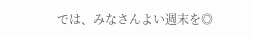では、みなさんよい週末を◎